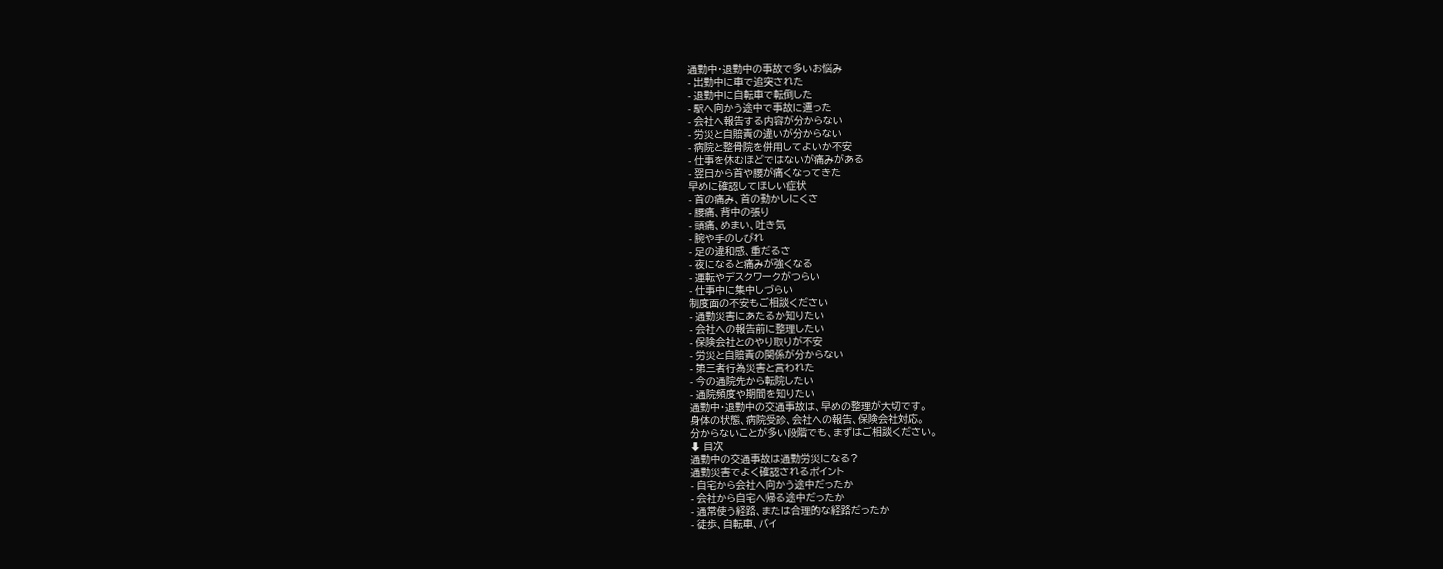通勤中・退勤中の事故で多いお悩み
- 出勤中に車で追突された
- 退勤中に自転車で転倒した
- 駅へ向かう途中で事故に遭った
- 会社へ報告する内容が分からない
- 労災と自賠責の違いが分からない
- 病院と整骨院を併用してよいか不安
- 仕事を休むほどではないが痛みがある
- 翌日から首や腰が痛くなってきた
早めに確認してほしい症状
- 首の痛み、首の動かしにくさ
- 腰痛、背中の張り
- 頭痛、めまい、吐き気
- 腕や手のしびれ
- 足の違和感、重だるさ
- 夜になると痛みが強くなる
- 運転やデスクワークがつらい
- 仕事中に集中しづらい
制度面の不安もご相談ください
- 通勤災害にあたるか知りたい
- 会社への報告前に整理したい
- 保険会社とのやり取りが不安
- 労災と自賠責の関係が分からない
- 第三者行為災害と言われた
- 今の通院先から転院したい
- 通院頻度や期間を知りたい
通勤中・退勤中の交通事故は、早めの整理が大切です。
身体の状態、病院受診、会社への報告、保険会社対応。
分からないことが多い段階でも、まずはご相談ください。
⬇ 目次
通勤中の交通事故は通勤労災になる?
通勤災害でよく確認されるポイント
- 自宅から会社へ向かう途中だったか
- 会社から自宅へ帰る途中だったか
- 通常使う経路、または合理的な経路だったか
- 徒歩、自転車、バイ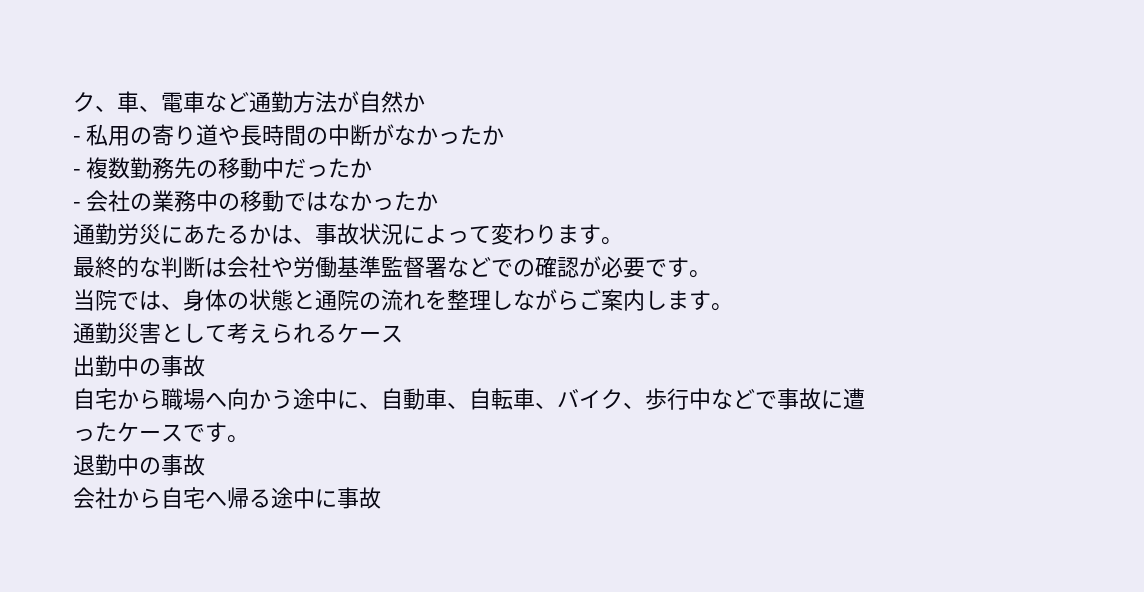ク、車、電車など通勤方法が自然か
- 私用の寄り道や長時間の中断がなかったか
- 複数勤務先の移動中だったか
- 会社の業務中の移動ではなかったか
通勤労災にあたるかは、事故状況によって変わります。
最終的な判断は会社や労働基準監督署などでの確認が必要です。
当院では、身体の状態と通院の流れを整理しながらご案内します。
通勤災害として考えられるケース
出勤中の事故
自宅から職場へ向かう途中に、自動車、自転車、バイク、歩行中などで事故に遭ったケースです。
退勤中の事故
会社から自宅へ帰る途中に事故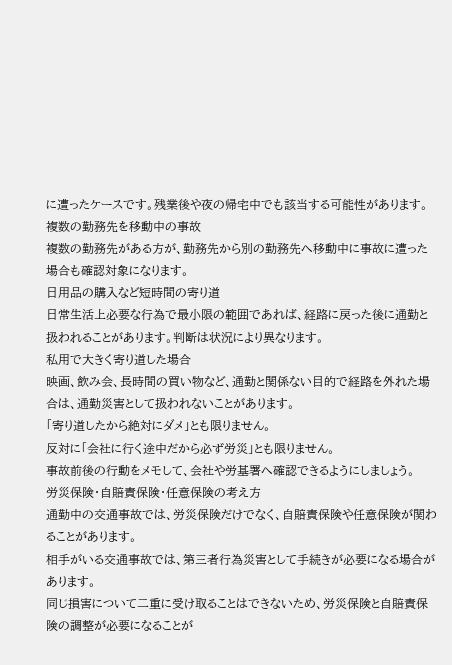に遭ったケースです。残業後や夜の帰宅中でも該当する可能性があります。
複数の勤務先を移動中の事故
複数の勤務先がある方が、勤務先から別の勤務先へ移動中に事故に遭った場合も確認対象になります。
日用品の購入など短時間の寄り道
日常生活上必要な行為で最小限の範囲であれば、経路に戻った後に通勤と扱われることがあります。判断は状況により異なります。
私用で大きく寄り道した場合
映画、飲み会、長時間の買い物など、通勤と関係ない目的で経路を外れた場合は、通勤災害として扱われないことがあります。
「寄り道したから絶対にダメ」とも限りません。
反対に「会社に行く途中だから必ず労災」とも限りません。
事故前後の行動をメモして、会社や労基署へ確認できるようにしましょう。
労災保険・自賠責保険・任意保険の考え方
通勤中の交通事故では、労災保険だけでなく、自賠責保険や任意保険が関わることがあります。
相手がいる交通事故では、第三者行為災害として手続きが必要になる場合があります。
同じ損害について二重に受け取ることはできないため、労災保険と自賠責保険の調整が必要になることが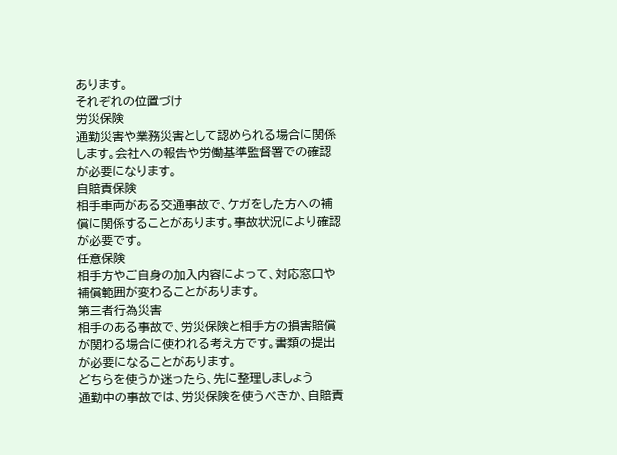あります。
それぞれの位置づけ
労災保険
通勤災害や業務災害として認められる場合に関係します。会社への報告や労働基準監督署での確認が必要になります。
自賠責保険
相手車両がある交通事故で、ケガをした方への補償に関係することがあります。事故状況により確認が必要です。
任意保険
相手方やご自身の加入内容によって、対応窓口や補償範囲が変わることがあります。
第三者行為災害
相手のある事故で、労災保険と相手方の損害賠償が関わる場合に使われる考え方です。書類の提出が必要になることがあります。
どちらを使うか迷ったら、先に整理しましょう
通勤中の事故では、労災保険を使うべきか、自賠責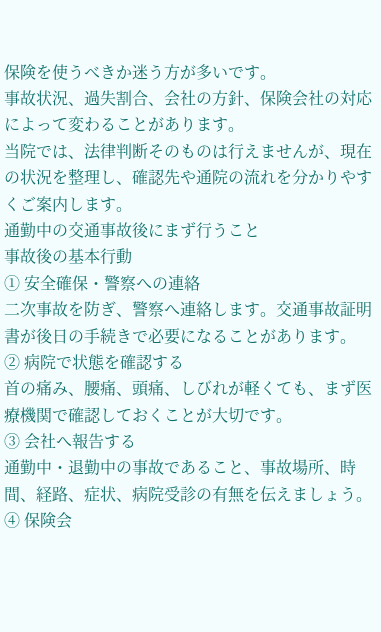保険を使うべきか迷う方が多いです。
事故状況、過失割合、会社の方針、保険会社の対応によって変わることがあります。
当院では、法律判断そのものは行えませんが、現在の状況を整理し、確認先や通院の流れを分かりやすくご案内します。
通勤中の交通事故後にまず行うこと
事故後の基本行動
① 安全確保・警察への連絡
二次事故を防ぎ、警察へ連絡します。交通事故証明書が後日の手続きで必要になることがあります。
② 病院で状態を確認する
首の痛み、腰痛、頭痛、しびれが軽くても、まず医療機関で確認しておくことが大切です。
③ 会社へ報告する
通勤中・退勤中の事故であること、事故場所、時間、経路、症状、病院受診の有無を伝えましょう。
④ 保険会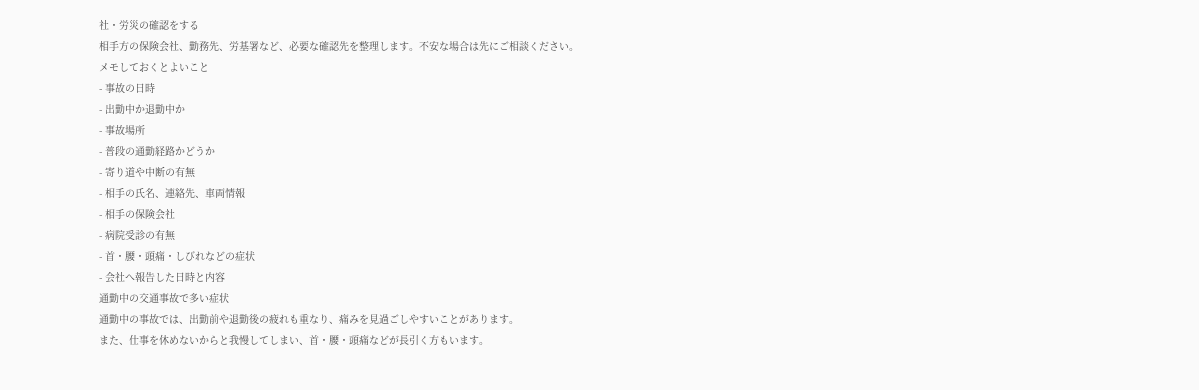社・労災の確認をする
相手方の保険会社、勤務先、労基署など、必要な確認先を整理します。不安な場合は先にご相談ください。
メモしておくとよいこと
- 事故の日時
- 出勤中か退勤中か
- 事故場所
- 普段の通勤経路かどうか
- 寄り道や中断の有無
- 相手の氏名、連絡先、車両情報
- 相手の保険会社
- 病院受診の有無
- 首・腰・頭痛・しびれなどの症状
- 会社へ報告した日時と内容
通勤中の交通事故で多い症状
通勤中の事故では、出勤前や退勤後の疲れも重なり、痛みを見過ごしやすいことがあります。
また、仕事を休めないからと我慢してしまい、首・腰・頭痛などが長引く方もいます。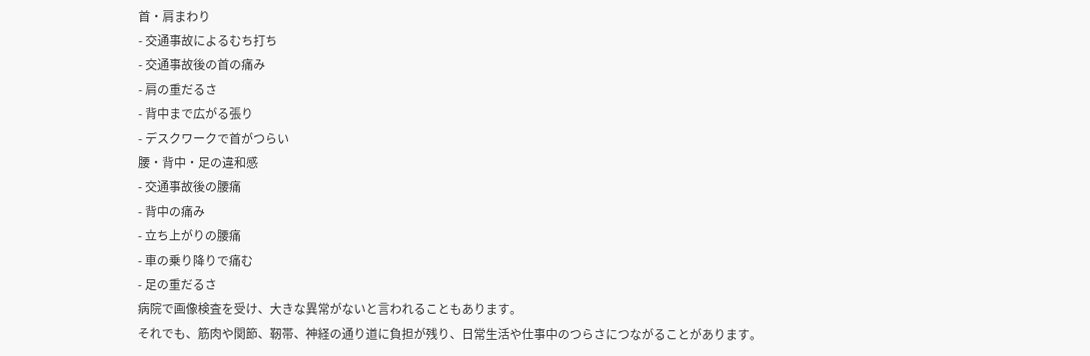首・肩まわり
- 交通事故によるむち打ち
- 交通事故後の首の痛み
- 肩の重だるさ
- 背中まで広がる張り
- デスクワークで首がつらい
腰・背中・足の違和感
- 交通事故後の腰痛
- 背中の痛み
- 立ち上がりの腰痛
- 車の乗り降りで痛む
- 足の重だるさ
病院で画像検査を受け、大きな異常がないと言われることもあります。
それでも、筋肉や関節、靭帯、神経の通り道に負担が残り、日常生活や仕事中のつらさにつながることがあります。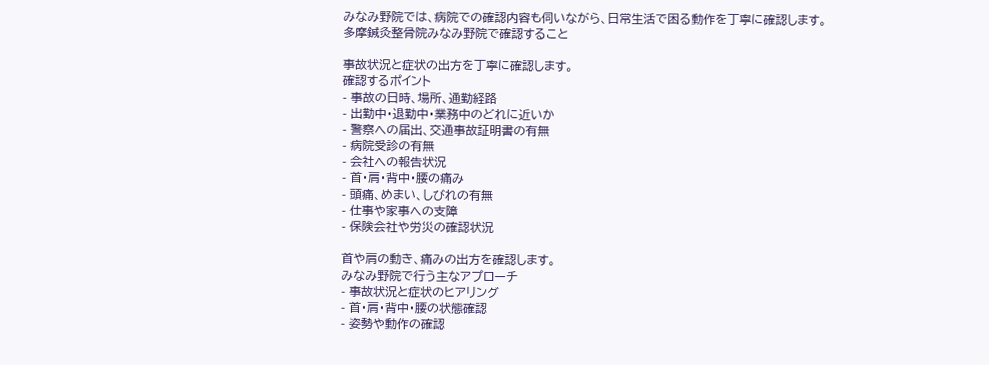みなみ野院では、病院での確認内容も伺いながら、日常生活で困る動作を丁寧に確認します。
多摩鍼灸整骨院みなみ野院で確認すること

事故状況と症状の出方を丁寧に確認します。
確認するポイント
- 事故の日時、場所、通勤経路
- 出勤中・退勤中・業務中のどれに近いか
- 警察への届出、交通事故証明書の有無
- 病院受診の有無
- 会社への報告状況
- 首・肩・背中・腰の痛み
- 頭痛、めまい、しびれの有無
- 仕事や家事への支障
- 保険会社や労災の確認状況

首や肩の動き、痛みの出方を確認します。
みなみ野院で行う主なアプローチ
- 事故状況と症状のヒアリング
- 首・肩・背中・腰の状態確認
- 姿勢や動作の確認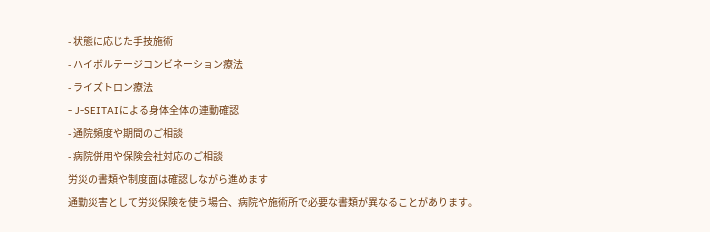- 状態に応じた手技施術
- ハイボルテージコンビネーション療法
- ライズトロン療法
- J-SEITAIによる身体全体の連動確認
- 通院頻度や期間のご相談
- 病院併用や保険会社対応のご相談
労災の書類や制度面は確認しながら進めます
通勤災害として労災保険を使う場合、病院や施術所で必要な書類が異なることがあります。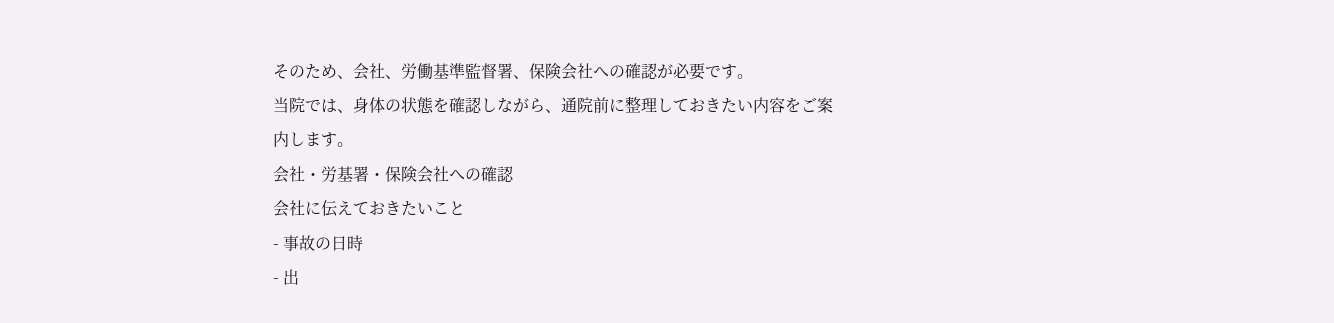そのため、会社、労働基準監督署、保険会社への確認が必要です。
当院では、身体の状態を確認しながら、通院前に整理しておきたい内容をご案内します。
会社・労基署・保険会社への確認
会社に伝えておきたいこと
- 事故の日時
- 出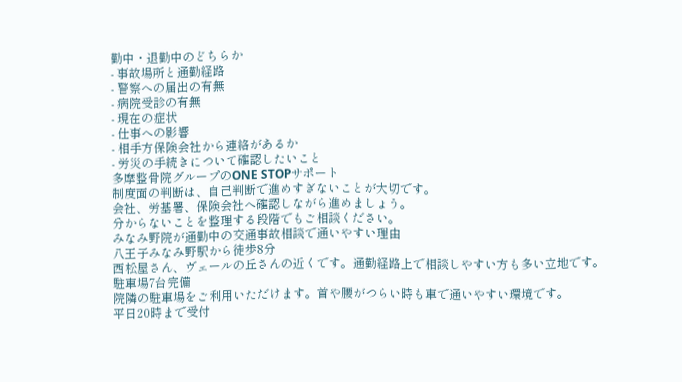勤中・退勤中のどちらか
- 事故場所と通勤経路
- 警察への届出の有無
- 病院受診の有無
- 現在の症状
- 仕事への影響
- 相手方保険会社から連絡があるか
- 労災の手続きについて確認したいこと
多摩整骨院グループのONE STOPサポート
制度面の判断は、自己判断で進めすぎないことが大切です。
会社、労基署、保険会社へ確認しながら進めましょう。
分からないことを整理する段階でもご相談ください。
みなみ野院が通勤中の交通事故相談で通いやすい理由
八王子みなみ野駅から徒歩8分
西松屋さん、ヴェールの丘さんの近くです。通勤経路上で相談しやすい方も多い立地です。
駐車場7台完備
院隣の駐車場をご利用いただけます。首や腰がつらい時も車で通いやすい環境です。
平日20時まで受付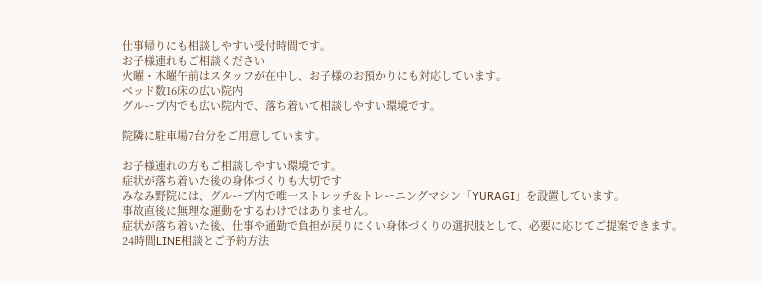仕事帰りにも相談しやすい受付時間です。
お子様連れもご相談ください
火曜・木曜午前はスタッフが在中し、お子様のお預かりにも対応しています。
ベッド数16床の広い院内
グループ内でも広い院内で、落ち着いて相談しやすい環境です。

院隣に駐車場7台分をご用意しています。

お子様連れの方もご相談しやすい環境です。
症状が落ち着いた後の身体づくりも大切です
みなみ野院には、グループ内で唯一ストレッチ&トレーニングマシン「YURAGI」を設置しています。
事故直後に無理な運動をするわけではありません。
症状が落ち着いた後、仕事や通勤で負担が戻りにくい身体づくりの選択肢として、必要に応じてご提案できます。
24時間LINE相談とご予約方法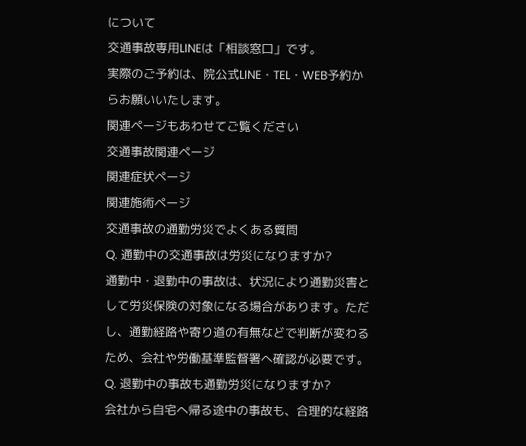について
交通事故専用LINEは「相談窓口」です。
実際のご予約は、院公式LINE・TEL・WEB予約からお願いいたします。
関連ページもあわせてご覧ください
交通事故関連ページ
関連症状ページ
関連施術ページ
交通事故の通勤労災でよくある質問
Q. 通勤中の交通事故は労災になりますか?
通勤中・退勤中の事故は、状況により通勤災害として労災保険の対象になる場合があります。ただし、通勤経路や寄り道の有無などで判断が変わるため、会社や労働基準監督署へ確認が必要です。
Q. 退勤中の事故も通勤労災になりますか?
会社から自宅へ帰る途中の事故も、合理的な経路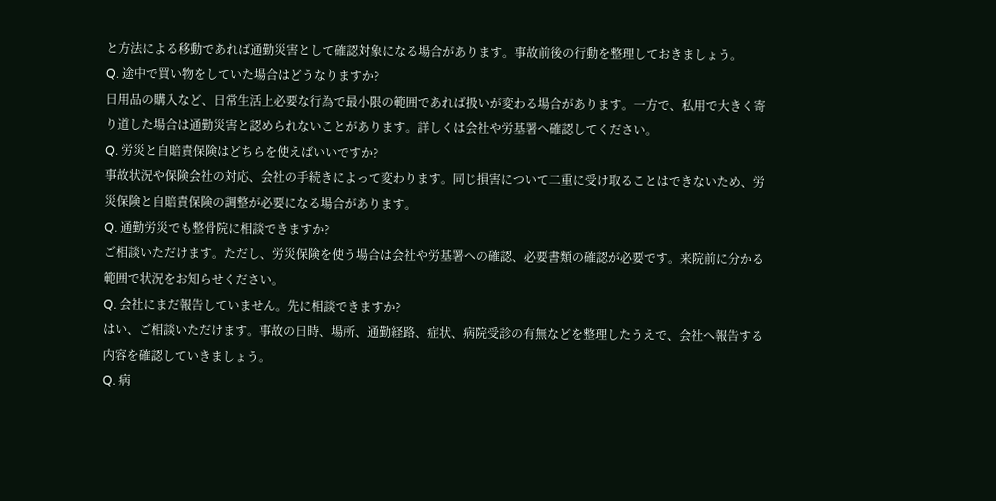と方法による移動であれば通勤災害として確認対象になる場合があります。事故前後の行動を整理しておきましょう。
Q. 途中で買い物をしていた場合はどうなりますか?
日用品の購入など、日常生活上必要な行為で最小限の範囲であれば扱いが変わる場合があります。一方で、私用で大きく寄り道した場合は通勤災害と認められないことがあります。詳しくは会社や労基署へ確認してください。
Q. 労災と自賠責保険はどちらを使えばいいですか?
事故状況や保険会社の対応、会社の手続きによって変わります。同じ損害について二重に受け取ることはできないため、労災保険と自賠責保険の調整が必要になる場合があります。
Q. 通勤労災でも整骨院に相談できますか?
ご相談いただけます。ただし、労災保険を使う場合は会社や労基署への確認、必要書類の確認が必要です。来院前に分かる範囲で状況をお知らせください。
Q. 会社にまだ報告していません。先に相談できますか?
はい、ご相談いただけます。事故の日時、場所、通勤経路、症状、病院受診の有無などを整理したうえで、会社へ報告する内容を確認していきましょう。
Q. 病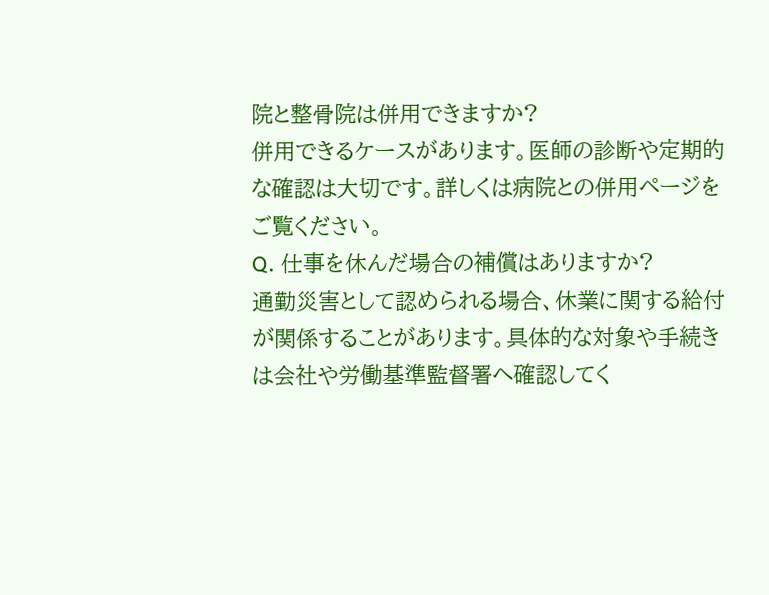院と整骨院は併用できますか?
併用できるケースがあります。医師の診断や定期的な確認は大切です。詳しくは病院との併用ページをご覧ください。
Q. 仕事を休んだ場合の補償はありますか?
通勤災害として認められる場合、休業に関する給付が関係することがあります。具体的な対象や手続きは会社や労働基準監督署へ確認してく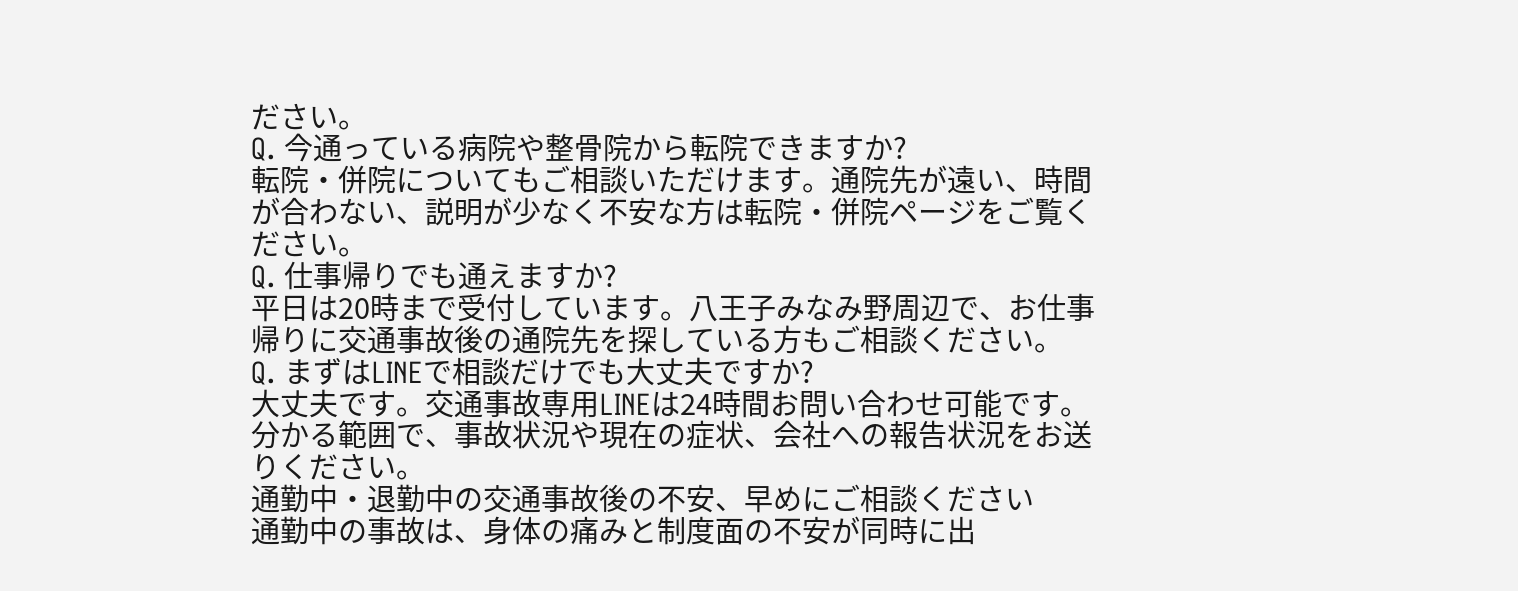ださい。
Q. 今通っている病院や整骨院から転院できますか?
転院・併院についてもご相談いただけます。通院先が遠い、時間が合わない、説明が少なく不安な方は転院・併院ページをご覧ください。
Q. 仕事帰りでも通えますか?
平日は20時まで受付しています。八王子みなみ野周辺で、お仕事帰りに交通事故後の通院先を探している方もご相談ください。
Q. まずはLINEで相談だけでも大丈夫ですか?
大丈夫です。交通事故専用LINEは24時間お問い合わせ可能です。分かる範囲で、事故状況や現在の症状、会社への報告状況をお送りください。
通勤中・退勤中の交通事故後の不安、早めにご相談ください
通勤中の事故は、身体の痛みと制度面の不安が同時に出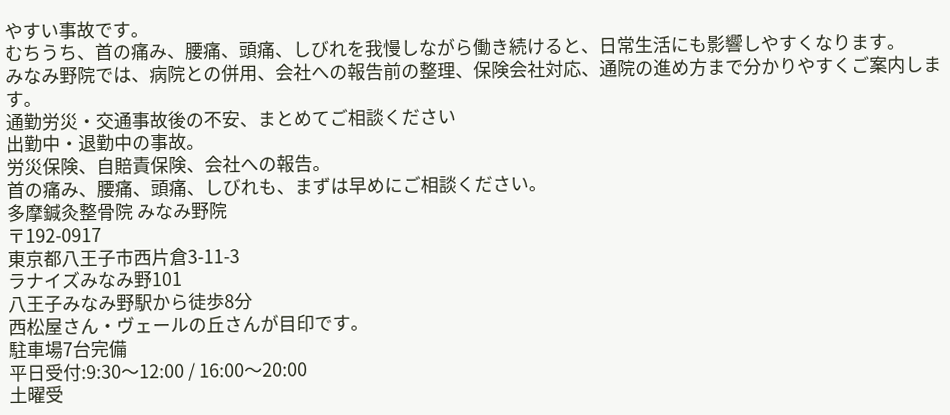やすい事故です。
むちうち、首の痛み、腰痛、頭痛、しびれを我慢しながら働き続けると、日常生活にも影響しやすくなります。
みなみ野院では、病院との併用、会社への報告前の整理、保険会社対応、通院の進め方まで分かりやすくご案内します。
通勤労災・交通事故後の不安、まとめてご相談ください
出勤中・退勤中の事故。
労災保険、自賠責保険、会社への報告。
首の痛み、腰痛、頭痛、しびれも、まずは早めにご相談ください。
多摩鍼灸整骨院 みなみ野院
〒192-0917
東京都八王子市西片倉3-11-3
ラナイズみなみ野101
八王子みなみ野駅から徒歩8分
西松屋さん・ヴェールの丘さんが目印です。
駐車場7台完備
平日受付:9:30〜12:00 / 16:00〜20:00
土曜受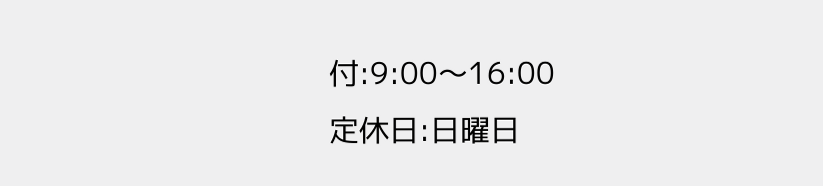付:9:00〜16:00
定休日:日曜日